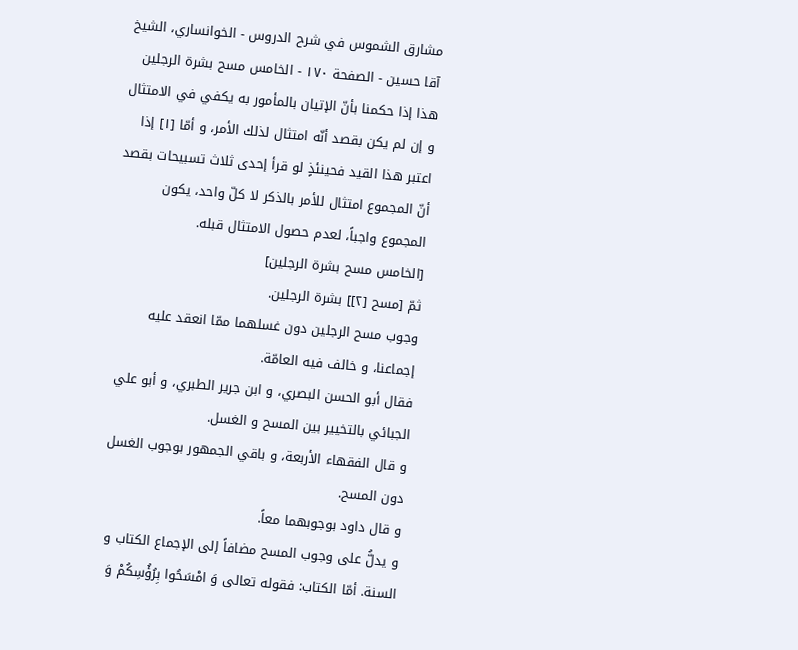مشارق الشموس في شرح الدروس - الخوانساري، الشيخ آقا حسين - الصفحة ١٧٠ - الخامس مسح بشرة الرجلين
هذا إذا حكمنا بأنّ الإتيان بالمأمور به يكفي في الامتثال و إن لم يكن بقصد أنّه امتثال لذلك الأمر، و أمّا [١] إذا اعتبر هذا القيد فحينئذٍ لو قرأ إحدى ثلاث تسبيحات بقصد أنّ المجموع امتثال للأمر بالذكر لا كلّ واحد، يكون المجموع واجباً، لعدم حصول الامتثال قبله.
[الخامس مسح بشرة الرجلين]
ثمّ [مسح [٢]] بشرة الرجلين.
وجوب مسح الرجلين دون غسلهما ممّا انعقد عليه إجماعنا، و خالف فيه العامّة.
فقال أبو الحسن البصري، و ابن جرير الطبري، و أبو علي الجبائي بالتخيير بين المسح و الغسل.
و قال الفقهاء الأربعة، و باقي الجمهور بوجوب الغسل دون المسح.
و قال داود بوجوبهما معاً.
و يدلُّ على وجوب المسح مضافاً إلى الإجماع الكتاب و السنة. أمّا الكتاب: فقوله تعالى وَ امْسَحُوا بِرُؤُسِكُمْ وَ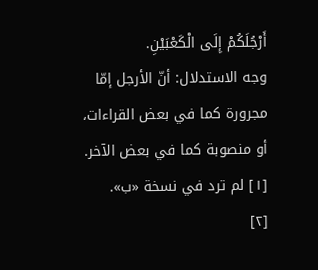أَرْجُلَكُمْ إِلَى الْكَعْبَيْنِ.
وجه الاستدلال: أنّ الأرجل إمّا مجرورة كما في بعض القراءات، أو منصوبة كما في بعض الآخر.
[١] لم ترد في نسخة «ب».
[٢]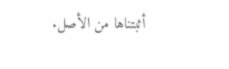أثبتناها من الأصل.